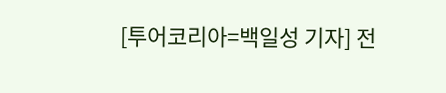[투어코리아=백일성 기자] 전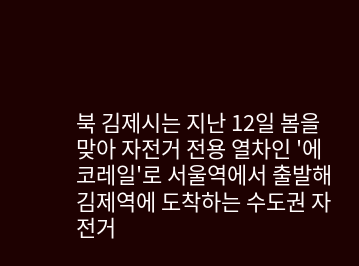북 김제시는 지난 12일 봄을 맞아 자전거 전용 열차인 '에코레일'로 서울역에서 출발해 김제역에 도착하는 수도권 자전거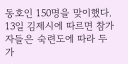동호인 150명을 맞이했다.
13일 김제시에 따르면 참가자들은 숙련도에 따라 두 가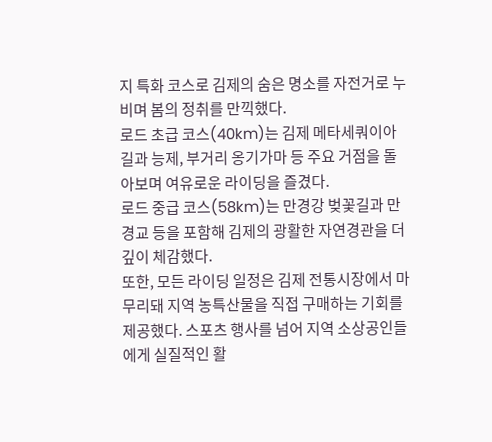지 특화 코스로 김제의 숨은 명소를 자전거로 누비며 봄의 정취를 만끽했다.
로드 초급 코스(40km)는 김제 메타세쿼이아길과 능제, 부거리 옹기가마 등 주요 거점을 돌아보며 여유로운 라이딩을 즐겼다.
로드 중급 코스(58km)는 만경강 벚꽃길과 만경교 등을 포함해 김제의 광활한 자연경관을 더 깊이 체감했다.
또한, 모든 라이딩 일정은 김제 전통시장에서 마무리돼 지역 농특산물을 직접 구매하는 기회를 제공했다. 스포츠 행사를 넘어 지역 소상공인들에게 실질적인 활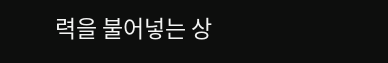력을 불어넣는 상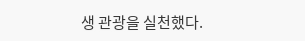생 관광을 실천했다.